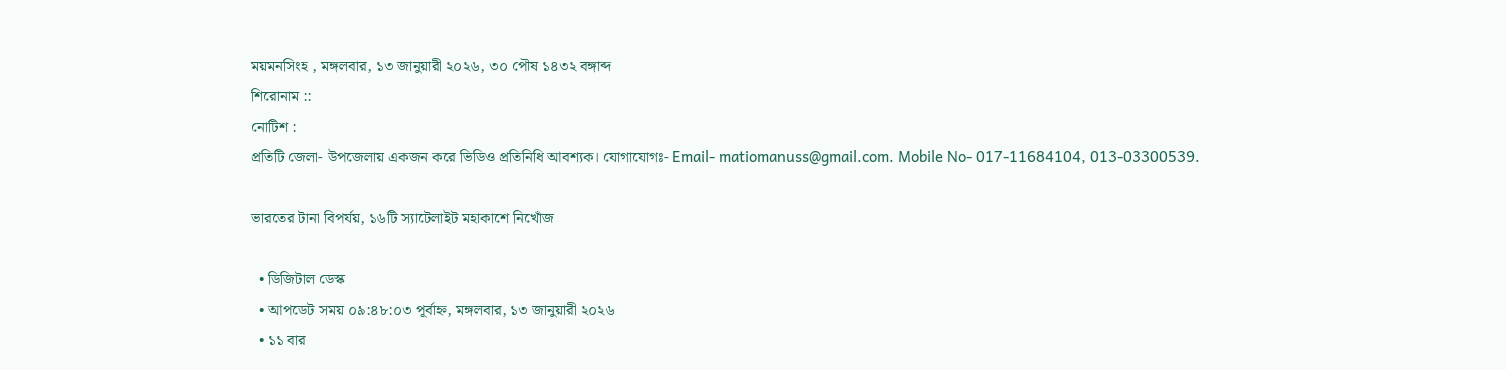ময়মনসিংহ , মঙ্গলবার, ১৩ জানুয়ারী ২০২৬, ৩০ পৌষ ১৪৩২ বঙ্গাব্দ
শিরোনাম ::
নোটিশ :
প্রতিটি জেলা- উপজেলায় একজন করে ভিডিও প্রতিনিধি আবশ্যক। যোগাযোগঃ- Email- matiomanuss@gmail.com. Mobile No- 017-11684104, 013-03300539.

ভারতের টানা বিপর্যয়, ১৬টি স্যাটেলাইট মহাকাশে নিখোঁজ

  • ডিজিটাল ডেস্ক
  • আপডেট সময় ০৯:৪৮:০৩ পূর্বাহ্ন, মঙ্গলবার, ১৩ জানুয়ারী ২০২৬
  • ১১ বার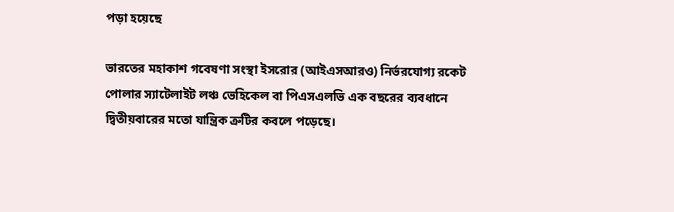পড়া হয়েছে

ভারতের মহাকাশ গবেষণা সংস্থা ইসরোর (আইএসআরও) নির্ভরযোগ্য রকেট পোলার স্যাটেলাইট লঞ্চ ভেহিকেল বা পিএসএলভি এক বছরের ব্যবধানে দ্বিতীয়বারের মতো যান্ত্রিক ত্রুটির কবলে পড়েছে।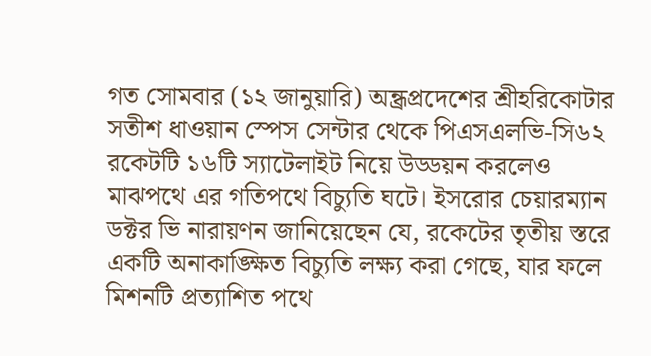গত সোমবার (১২ জানুয়ারি) অন্ধ্রপ্রদেশের শ্রীহরিকোটার সতীশ ধাওয়ান স্পেস সেন্টার থেকে পিএসএলভি-সি৬২ রকেটটি ১৬টি স্যাটেলাইট নিয়ে উড্ডয়ন করলেও মাঝপথে এর গতিপথে বিচ্যুতি ঘটে। ইসরোর চেয়ারম্যান ডক্টর ভি নারায়ণন জানিয়েছেন যে, রকেটের তৃতীয় স্তরে একটি অনাকাঙ্ক্ষিত বিচ্যুতি লক্ষ্য করা গেছে, যার ফলে মিশনটি প্রত্যাশিত পথে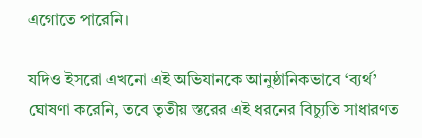এগোতে পারেনি।

যদিও ইসরো এখনো এই অভিযানকে আনুষ্ঠানিকভাবে ‘ব্যর্থ’ ঘোষণা করেনি, তবে তৃতীয় স্তরের এই ধরনের বিচ্যুতি সাধারণত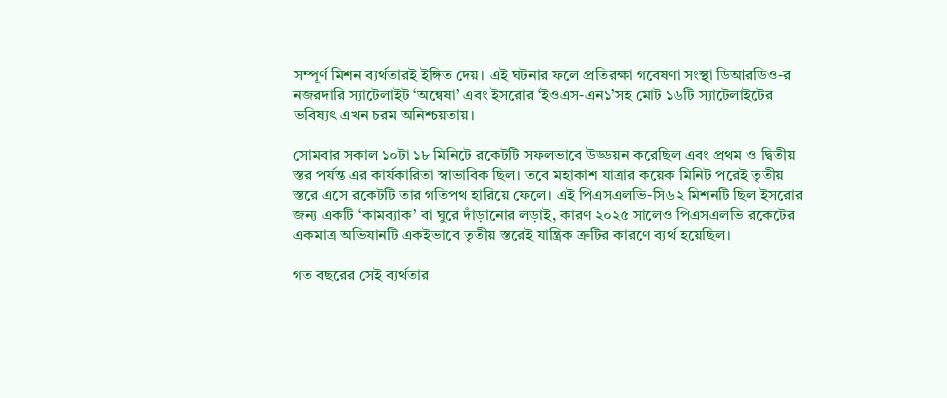সম্পূর্ণ মিশন ব্যর্থতারই ইঙ্গিত দেয়। এই ঘটনার ফলে প্রতিরক্ষা গবেষণা সংস্থা ডিআরডিও-র নজরদারি স্যাটেলাইট ‘অন্বেষা’ এবং ইসরোর ‘ইওএস-এন১’সহ মোট ১৬টি স্যাটেলাইটের ভবিষ্যৎ এখন চরম অনিশ্চয়তায়।

সোমবার সকাল ১০টা ১৮ মিনিটে রকেটটি সফলভাবে উড্ডয়ন করেছিল এবং প্রথম ও দ্বিতীয় স্তর পর্যন্ত এর কার্যকারিতা স্বাভাবিক ছিল। তবে মহাকাশ যাত্রার কয়েক মিনিট পরেই তৃতীয় স্তরে এসে রকেটটি তার গতিপথ হারিয়ে ফেলে। এই পিএসএলভি-সি৬২ মিশনটি ছিল ইসরোর জন্য একটি ‘কামব্যাক’ বা ঘুরে দাঁড়ানোর লড়াই, কারণ ২০২৫ সালেও পিএসএলভি রকেটের একমাত্র অভিযানটি একইভাবে তৃতীয় স্তরেই যান্ত্রিক ত্রুটির কারণে ব্যর্থ হয়েছিল।

গত বছরের সেই ব্যর্থতার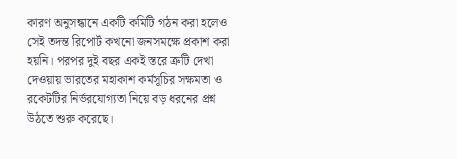কারণ অনুসন্ধানে একটি কমিটি গঠন করা হলেও সেই তদন্ত রিপোর্ট কখনো জনসমক্ষে প্রকাশ করা হয়নি। পরপর দুই বছর একই স্তরে ত্রুটি দেখা দেওয়ায় ভারতের মহাকাশ কর্মসূচির সক্ষমতা ও রকেটটির নির্ভরযোগ্যতা নিয়ে বড় ধরনের প্রশ্ন উঠতে শুরু করেছে।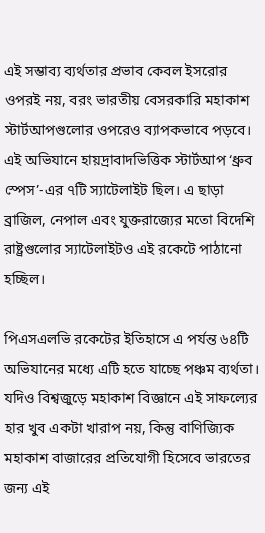এই সম্ভাব্য ব্যর্থতার প্রভাব কেবল ইসরোর ওপরই নয়, বরং ভারতীয় বেসরকারি মহাকাশ স্টার্টআপগুলোর ওপরেও ব্যাপকভাবে পড়বে। এই অভিযানে হায়দ্রাবাদভিত্তিক স্টার্টআপ ‘ধ্রুব স্পেস’-এর ৭টি স্যাটেলাইট ছিল। এ ছাড়া ব্রাজিল, নেপাল এবং যুক্তরাজ্যের মতো বিদেশি রাষ্ট্রগুলোর স্যাটেলাইটও এই রকেটে পাঠানো হচ্ছিল।

পিএসএলভি রকেটের ইতিহাসে এ পর্যন্ত ৬৪টি অভিযানের মধ্যে এটি হতে যাচ্ছে পঞ্চম ব্যর্থতা। যদিও বিশ্বজুড়ে মহাকাশ বিজ্ঞানে এই সাফল্যের হার খুব একটা খারাপ নয়, কিন্তু বাণিজ্যিক মহাকাশ বাজারের প্রতিযোগী হিসেবে ভারতের জন্য এই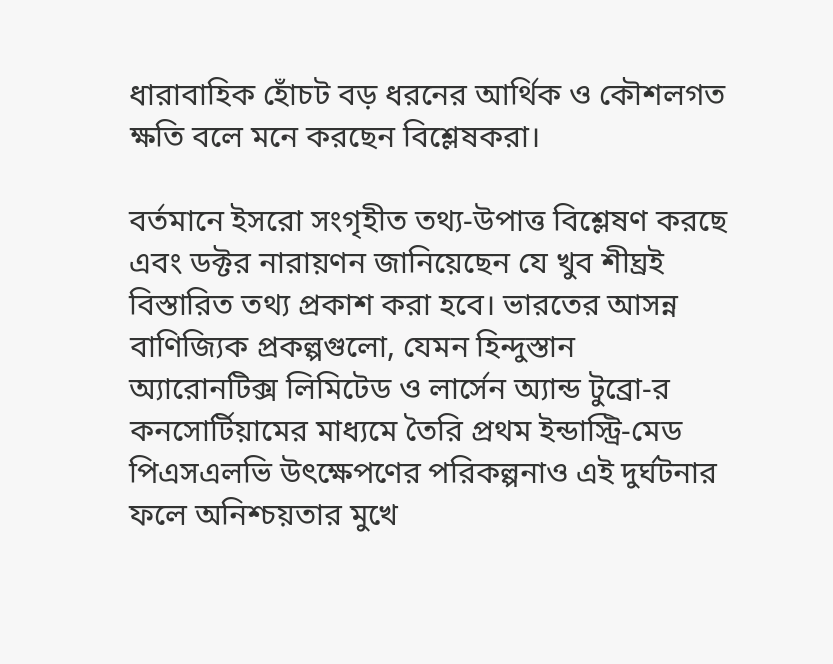ধারাবাহিক হোঁচট বড় ধরনের আর্থিক ও কৌশলগত ক্ষতি বলে মনে করছেন বিশ্লেষকরা।

বর্তমানে ইসরো সংগৃহীত তথ্য-উপাত্ত বিশ্লেষণ করছে এবং ডক্টর নারায়ণন জানিয়েছেন যে খুব শীঘ্রই বিস্তারিত তথ্য প্রকাশ করা হবে। ভারতের আসন্ন বাণিজ্যিক প্রকল্পগুলো, যেমন হিন্দুস্তান অ্যারোনটিক্স লিমিটেড ও লার্সেন অ্যান্ড টুব্রো-র কনসোর্টিয়ামের মাধ্যমে তৈরি প্রথম ইন্ডাস্ট্রি-মেড পিএসএলভি উৎক্ষেপণের পরিকল্পনাও এই দুর্ঘটনার ফলে অনিশ্চয়তার মুখে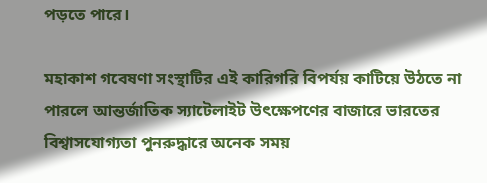পড়তে পারে।

মহাকাশ গবেষণা সংস্থাটির এই কারিগরি বিপর্যয় কাটিয়ে উঠতে না পারলে আন্তর্জাতিক স্যাটেলাইট উৎক্ষেপণের বাজারে ভারতের বিশ্বাসযোগ্যতা পুনরুদ্ধারে অনেক সময়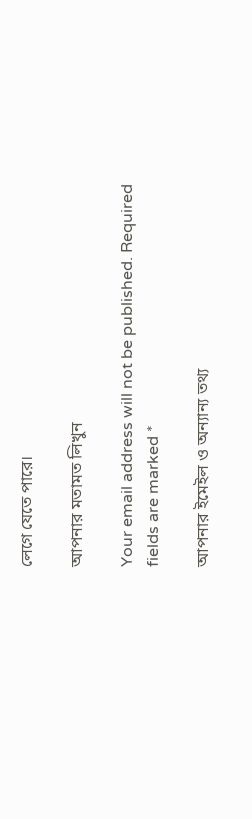লেগে যেতে পারে।

আপনার মতামত লিখুন

Your email address will not be published. Required fields are marked *

আপনার ইমেইল ও অন্যান্য তথ্য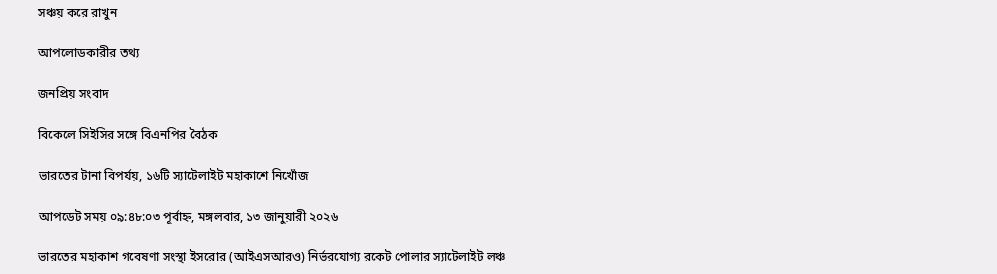সঞ্চয় করে রাখুন

আপলোডকারীর তথ্য

জনপ্রিয় সংবাদ

বিকেলে সিইসির সঙ্গে বিএনপির বৈঠক

ভারতের টানা বিপর্যয়, ১৬টি স্যাটেলাইট মহাকাশে নিখোঁজ

আপডেট সময় ০৯:৪৮:০৩ পূর্বাহ্ন, মঙ্গলবার, ১৩ জানুয়ারী ২০২৬

ভারতের মহাকাশ গবেষণা সংস্থা ইসরোর (আইএসআরও) নির্ভরযোগ্য রকেট পোলার স্যাটেলাইট লঞ্চ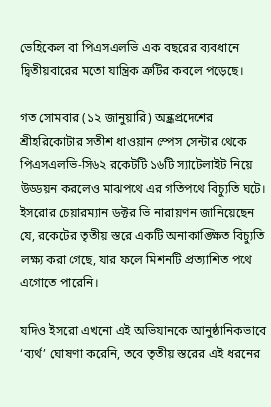ভেহিকেল বা পিএসএলভি এক বছরের ব্যবধানে দ্বিতীয়বারের মতো যান্ত্রিক ত্রুটির কবলে পড়েছে।

গত সোমবার (১২ জানুয়ারি) অন্ধ্রপ্রদেশের শ্রীহরিকোটার সতীশ ধাওয়ান স্পেস সেন্টার থেকে পিএসএলভি-সি৬২ রকেটটি ১৬টি স্যাটেলাইট নিয়ে উড্ডয়ন করলেও মাঝপথে এর গতিপথে বিচ্যুতি ঘটে। ইসরোর চেয়ারম্যান ডক্টর ভি নারায়ণন জানিয়েছেন যে, রকেটের তৃতীয় স্তরে একটি অনাকাঙ্ক্ষিত বিচ্যুতি লক্ষ্য করা গেছে, যার ফলে মিশনটি প্রত্যাশিত পথে এগোতে পারেনি।

যদিও ইসরো এখনো এই অভিযানকে আনুষ্ঠানিকভাবে ‘ব্যর্থ’ ঘোষণা করেনি, তবে তৃতীয় স্তরের এই ধরনের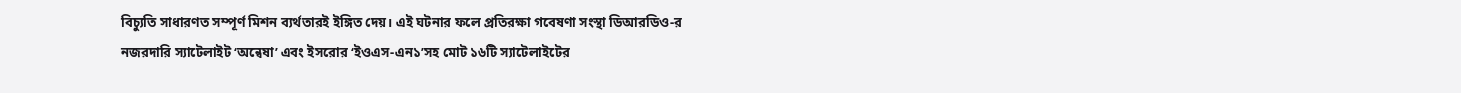বিচ্যুতি সাধারণত সম্পূর্ণ মিশন ব্যর্থতারই ইঙ্গিত দেয়। এই ঘটনার ফলে প্রতিরক্ষা গবেষণা সংস্থা ডিআরডিও-র নজরদারি স্যাটেলাইট ‘অন্বেষা’ এবং ইসরোর ‘ইওএস-এন১’সহ মোট ১৬টি স্যাটেলাইটের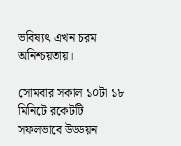ভবিষ্যৎ এখন চরম অনিশ্চয়তায়।

সোমবার সকাল ১০টা ১৮ মিনিটে রকেটটি সফলভাবে উড্ডয়ন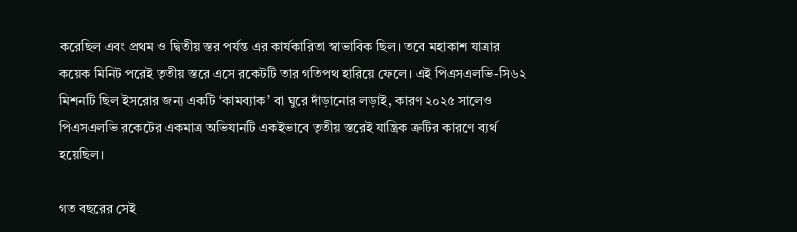করেছিল এবং প্রথম ও দ্বিতীয় স্তর পর্যন্ত এর কার্যকারিতা স্বাভাবিক ছিল। তবে মহাকাশ যাত্রার কয়েক মিনিট পরেই তৃতীয় স্তরে এসে রকেটটি তার গতিপথ হারিয়ে ফেলে। এই পিএসএলভি-সি৬২ মিশনটি ছিল ইসরোর জন্য একটি ‘কামব্যাক’ বা ঘুরে দাঁড়ানোর লড়াই, কারণ ২০২৫ সালেও পিএসএলভি রকেটের একমাত্র অভিযানটি একইভাবে তৃতীয় স্তরেই যান্ত্রিক ত্রুটির কারণে ব্যর্থ হয়েছিল।

গত বছরের সেই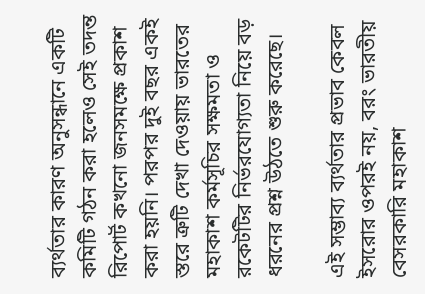ব্যর্থতার কারণ অনুসন্ধানে একটি কমিটি গঠন করা হলেও সেই তদন্ত রিপোর্ট কখনো জনসমক্ষে প্রকাশ করা হয়নি। পরপর দুই বছর একই স্তরে ত্রুটি দেখা দেওয়ায় ভারতের মহাকাশ কর্মসূচির সক্ষমতা ও রকেটটির নির্ভরযোগ্যতা নিয়ে বড় ধরনের প্রশ্ন উঠতে শুরু করেছে।

এই সম্ভাব্য ব্যর্থতার প্রভাব কেবল ইসরোর ওপরই নয়, বরং ভারতীয় বেসরকারি মহাকাশ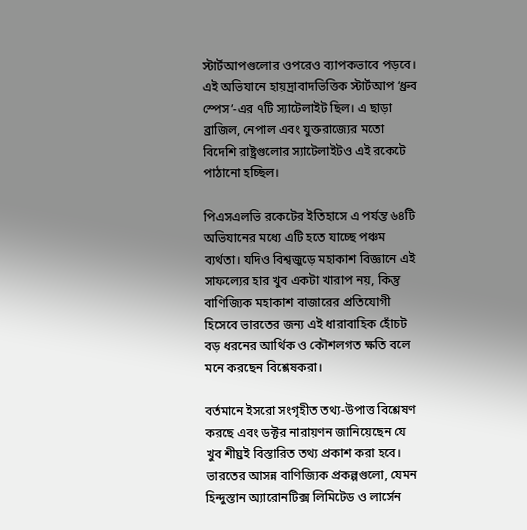স্টার্টআপগুলোর ওপরেও ব্যাপকভাবে পড়বে। এই অভিযানে হায়দ্রাবাদভিত্তিক স্টার্টআপ ‘ধ্রুব স্পেস’-এর ৭টি স্যাটেলাইট ছিল। এ ছাড়া ব্রাজিল, নেপাল এবং যুক্তরাজ্যের মতো বিদেশি রাষ্ট্রগুলোর স্যাটেলাইটও এই রকেটে পাঠানো হচ্ছিল।

পিএসএলভি রকেটের ইতিহাসে এ পর্যন্ত ৬৪টি অভিযানের মধ্যে এটি হতে যাচ্ছে পঞ্চম ব্যর্থতা। যদিও বিশ্বজুড়ে মহাকাশ বিজ্ঞানে এই সাফল্যের হার খুব একটা খারাপ নয়, কিন্তু বাণিজ্যিক মহাকাশ বাজারের প্রতিযোগী হিসেবে ভারতের জন্য এই ধারাবাহিক হোঁচট বড় ধরনের আর্থিক ও কৌশলগত ক্ষতি বলে মনে করছেন বিশ্লেষকরা।

বর্তমানে ইসরো সংগৃহীত তথ্য-উপাত্ত বিশ্লেষণ করছে এবং ডক্টর নারায়ণন জানিয়েছেন যে খুব শীঘ্রই বিস্তারিত তথ্য প্রকাশ করা হবে। ভারতের আসন্ন বাণিজ্যিক প্রকল্পগুলো, যেমন হিন্দুস্তান অ্যারোনটিক্স লিমিটেড ও লার্সেন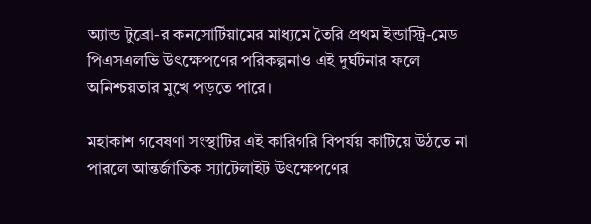অ্যান্ড টুব্রো-র কনসোর্টিয়ামের মাধ্যমে তৈরি প্রথম ইন্ডাস্ট্রি-মেড পিএসএলভি উৎক্ষেপণের পরিকল্পনাও এই দুর্ঘটনার ফলে অনিশ্চয়তার মুখে পড়তে পারে।

মহাকাশ গবেষণা সংস্থাটির এই কারিগরি বিপর্যয় কাটিয়ে উঠতে না পারলে আন্তর্জাতিক স্যাটেলাইট উৎক্ষেপণের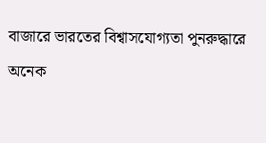বাজারে ভারতের বিশ্বাসযোগ্যতা পুনরুদ্ধারে অনেক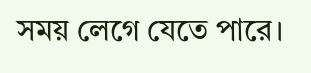সময় লেগে যেতে পারে।